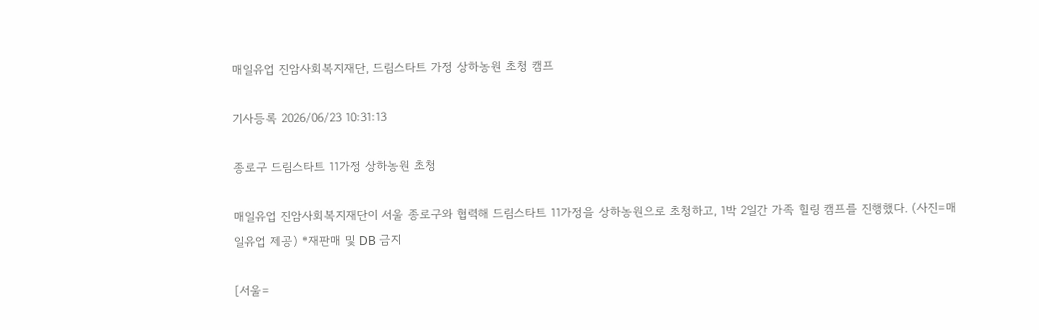매일유업 진암사회복지재단, 드림스타트 가정 상하농원 초청 캠프

기사등록 2026/06/23 10:31:13

종로구 드림스타트 11가정 상하농원 초청

매일유업 진암사회복지재단이 서울 종로구와 협력해 드림스타트 11가정을 상하농원으로 초청하고, 1박 2일간 가족 힐링 캠프를 진행했다. (사진=매일유업 제공) *재판매 및 DB 금지

[서울=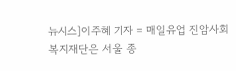뉴시스]이주혜 기자 = 매일유업 진암사회복지재단은 서울 종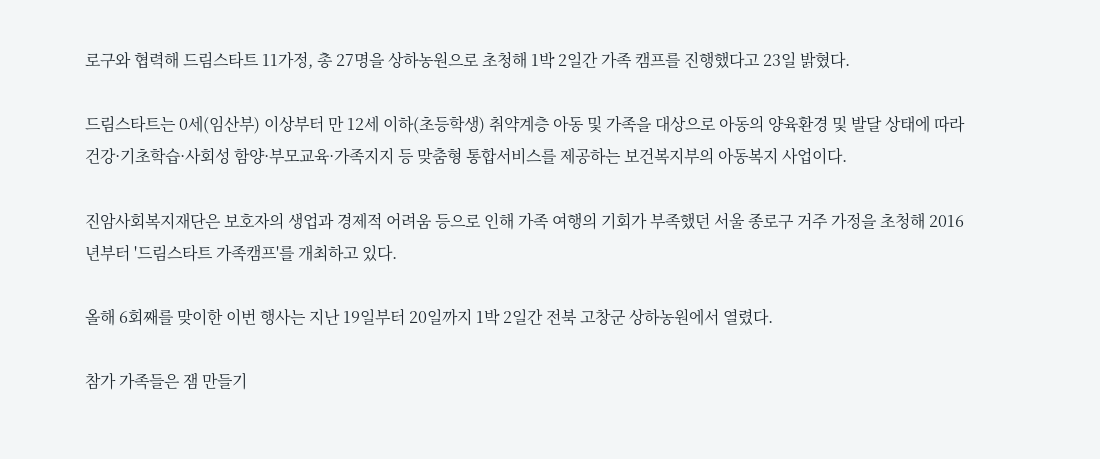로구와 협력해 드림스타트 11가정, 총 27명을 상하농원으로 초청해 1박 2일간 가족 캠프를 진행했다고 23일 밝혔다.

드림스타트는 0세(임산부) 이상부터 만 12세 이하(초등학생) 취약계층 아동 및 가족을 대상으로 아동의 양육환경 및 발달 상태에 따라 건강·기초학습·사회성 함양·부모교육·가족지지 등 맞춤형 통합서비스를 제공하는 보건복지부의 아동복지 사업이다.

진암사회복지재단은 보호자의 생업과 경제적 어려움 등으로 인해 가족 여행의 기회가 부족했던 서울 종로구 거주 가정을 초청해 2016년부터 '드림스타트 가족캠프'를 개최하고 있다.

올해 6회째를 맞이한 이번 행사는 지난 19일부터 20일까지 1박 2일간 전북 고창군 상하농원에서 열렸다.

참가 가족들은 잼 만들기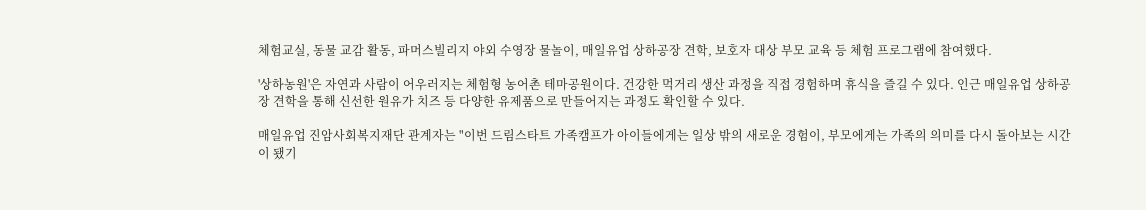체험교실, 동물 교감 활동, 파머스빌리지 야외 수영장 물놀이, 매일유업 상하공장 견학, 보호자 대상 부모 교육 등 체험 프로그램에 참여했다.

'상하농원'은 자연과 사람이 어우러지는 체험형 농어촌 테마공원이다. 건강한 먹거리 생산 과정을 직접 경험하며 휴식을 즐길 수 있다. 인근 매일유업 상하공장 견학을 통해 신선한 원유가 치즈 등 다양한 유제품으로 만들어지는 과정도 확인할 수 있다.

매일유업 진암사회복지재단 관계자는 "이번 드림스타트 가족캠프가 아이들에게는 일상 밖의 새로운 경험이, 부모에게는 가족의 의미를 다시 돌아보는 시간이 됐기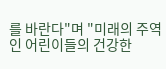를 바란다"며 "미래의 주역인 어린이들의 건강한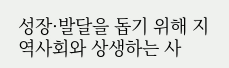성장·발달을 돕기 위해 지역사회와 상생하는 사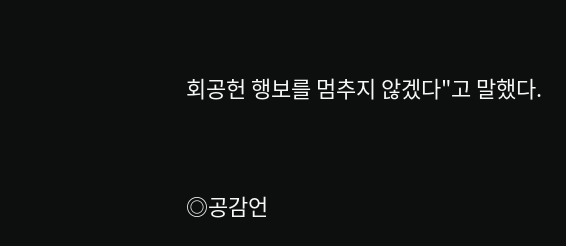회공헌 행보를 멈추지 않겠다"고 말했다.


◎공감언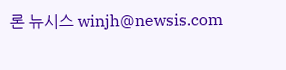론 뉴시스 winjh@newsis.com